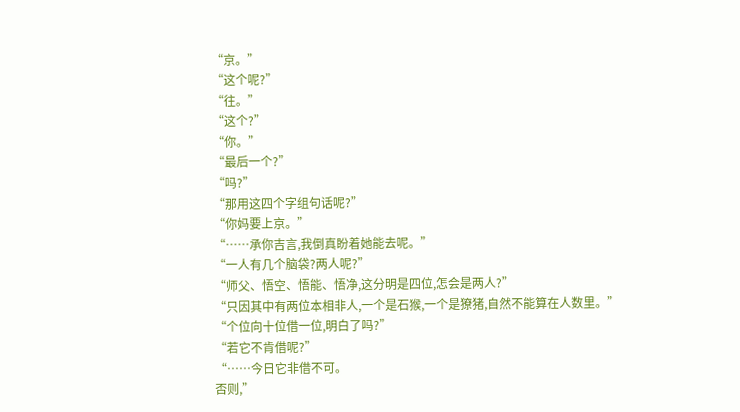“京。”
“这个呢?”
“往。”
“这个?”
“你。”
“最后一个?”
“吗?”
“那用这四个字组句话呢?”
“你妈要上京。”
“……承你吉言,我倒真盼着她能去呢。”
“一人有几个脑袋?两人呢?”
“师父、悟空、悟能、悟净,这分明是四位,怎会是两人?”
“只因其中有两位本相非人,一个是石猴,一个是獠猪,自然不能算在人数里。”
“个位向十位借一位,明白了吗?”
“若它不肯借呢?”
“……今日它非借不可。
否则,”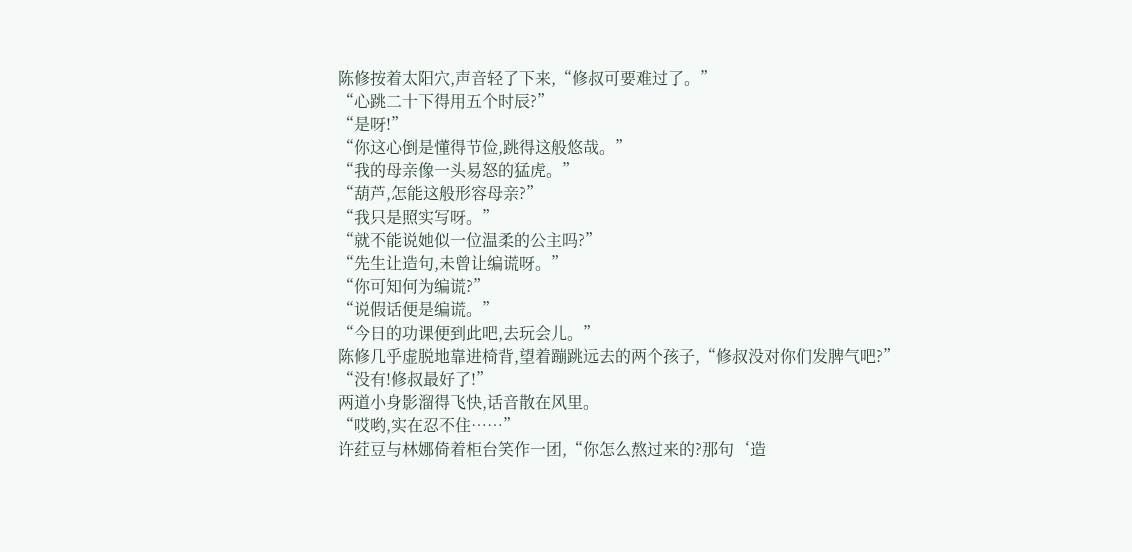陈修按着太阳穴,声音轻了下来,“修叔可要难过了。”
“心跳二十下得用五个时辰?”
“是呀!”
“你这心倒是懂得节俭,跳得这般悠哉。”
“我的母亲像一头易怒的猛虎。”
“葫芦,怎能这般形容母亲?”
“我只是照实写呀。”
“就不能说她似一位温柔的公主吗?”
“先生让造句,未曾让编谎呀。”
“你可知何为编谎?”
“说假话便是编谎。”
“今日的功课便到此吧,去玩会儿。”
陈修几乎虚脱地靠进椅背,望着蹦跳远去的两个孩子,“修叔没对你们发脾气吧?”
“没有!修叔最好了!”
两道小身影溜得飞快,话音散在风里。
“哎哟,实在忍不住……”
许荭豆与林娜倚着柜台笑作一团,“你怎么熬过来的?那句‘造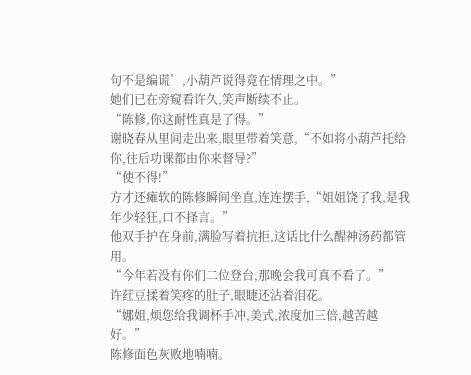句不是编谎’,小葫芦说得竟在情理之中。”
她们已在旁窥看许久,笑声断续不止。
“陈修,你这耐性真是了得。”
谢晓春从里间走出来,眼里带着笑意,“不如将小葫芦托给你,往后功课都由你来督导?”
“使不得!”
方才还瘫软的陈修瞬间坐直,连连摆手,“姐姐饶了我,是我年少轻狂,口不择言。”
他双手护在身前,满脸写着抗拒,这话比什么醒神汤药都管用。
“今年若没有你们二位登台,那晚会我可真不看了。”
许荭豆揉着笑疼的肚子,眼睫还沾着泪花。
“娜姐,烦您给我调杯手冲,美式,浓度加三倍,越苦越好。”
陈修面色灰败地喃喃。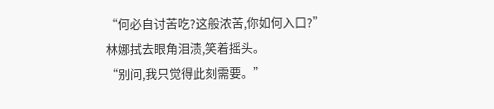“何必自讨苦吃?这般浓苦,你如何入口?”
林娜拭去眼角泪渍,笑着摇头。
“别问,我只觉得此刻需要。”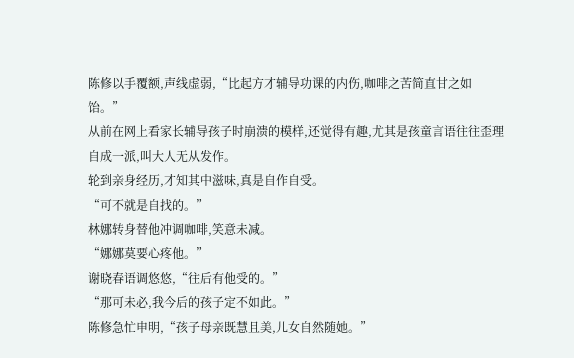陈修以手覆额,声线虚弱,“比起方才辅导功课的内伤,咖啡之苦简直甘之如饴。”
从前在网上看家长辅导孩子时崩溃的模样,还觉得有趣,尤其是孩童言语往往歪理自成一派,叫大人无从发作。
轮到亲身经历,才知其中滋味,真是自作自受。
“可不就是自找的。”
林娜转身替他冲调咖啡,笑意未减。
“娜娜莫要心疼他。”
谢晓春语调悠悠,“往后有他受的。”
“那可未必,我今后的孩子定不如此。”
陈修急忙申明,“孩子母亲既慧且美,儿女自然随她。”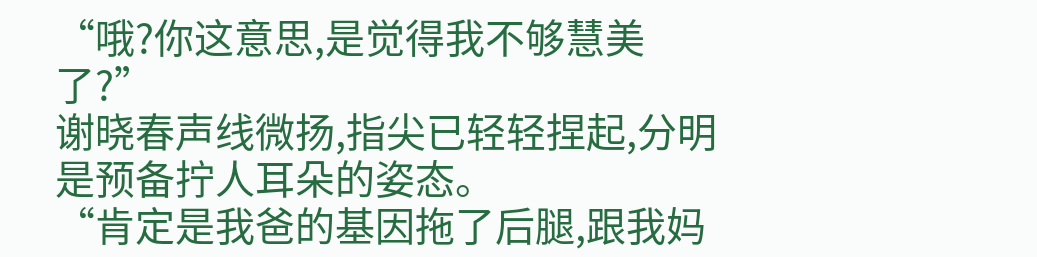“哦?你这意思,是觉得我不够慧美了?”
谢晓春声线微扬,指尖已轻轻捏起,分明是预备拧人耳朵的姿态。
“肯定是我爸的基因拖了后腿,跟我妈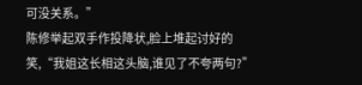可没关系。”
陈修举起双手作投降状,脸上堆起讨好的笑,“我姐这长相这头脑,谁见了不夸两句?”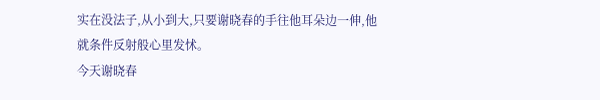实在没法子,从小到大,只要谢晓春的手往他耳朵边一伸,他就条件反射般心里发怵。
今天谢晓春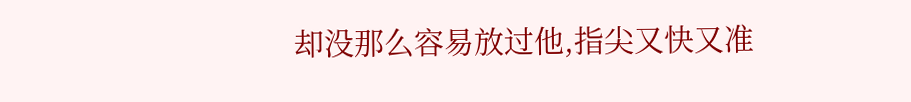却没那么容易放过他,指尖又快又准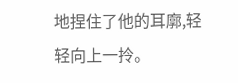地捏住了他的耳廓,轻轻向上一拎。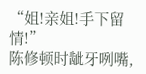“姐!亲姐!手下留情!”
陈修顿时龇牙咧嘴,